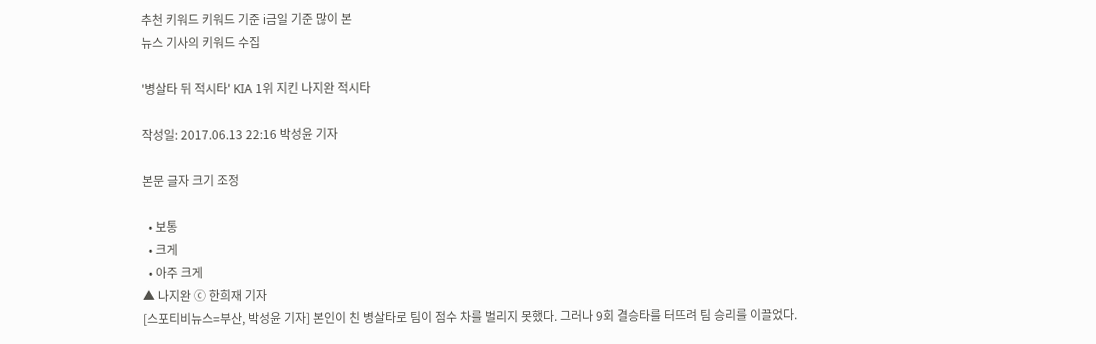추천 키워드 키워드 기준 i금일 기준 많이 본
뉴스 기사의 키워드 수집

'병살타 뒤 적시타' KIA 1위 지킨 나지완 적시타

작성일: 2017.06.13 22:16 박성윤 기자

본문 글자 크기 조정

  • 보통
  • 크게
  • 아주 크게
▲ 나지완 ⓒ 한희재 기자
[스포티비뉴스=부산, 박성윤 기자] 본인이 친 병살타로 팀이 점수 차를 벌리지 못했다. 그러나 9회 결승타를 터뜨려 팀 승리를 이끌었다.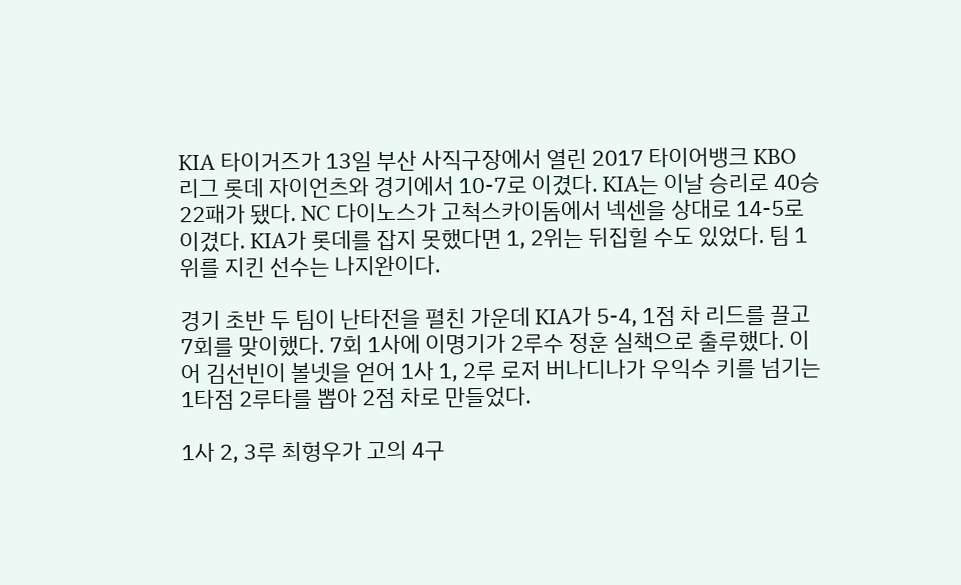KIA 타이거즈가 13일 부산 사직구장에서 열린 2017 타이어뱅크 KBO 리그 롯데 자이언츠와 경기에서 10-7로 이겼다. KIA는 이날 승리로 40승 22패가 됐다. NC 다이노스가 고척스카이돔에서 넥센을 상대로 14-5로 이겼다. KIA가 롯데를 잡지 못했다면 1, 2위는 뒤집힐 수도 있었다. 팀 1위를 지킨 선수는 나지완이다.

경기 초반 두 팀이 난타전을 펼친 가운데 KIA가 5-4, 1점 차 리드를 끌고 7회를 맞이했다. 7회 1사에 이명기가 2루수 정훈 실책으로 출루했다. 이어 김선빈이 볼넷을 얻어 1사 1, 2루 로저 버나디나가 우익수 키를 넘기는 1타점 2루타를 뽑아 2점 차로 만들었다.

1사 2, 3루 최형우가 고의 4구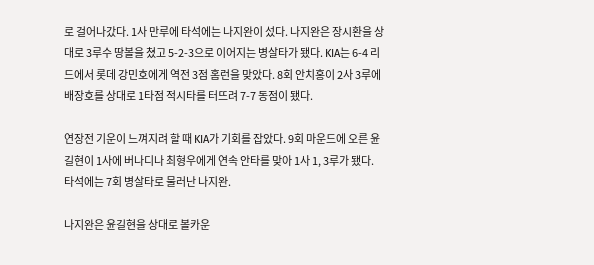로 걸어나갔다. 1사 만루에 타석에는 나지완이 섰다. 나지완은 장시환을 상대로 3루수 땅볼을 쳤고 5-2-3으로 이어지는 병살타가 됐다. KIA는 6-4 리드에서 롯데 강민호에게 역전 3점 홈런을 맞았다. 8회 안치홍이 2사 3루에 배장호를 상대로 1타점 적시타를 터뜨려 7-7 동점이 됐다.

연장전 기운이 느껴지려 할 때 KIA가 기회를 잡았다. 9회 마운드에 오른 윤길현이 1사에 버나디나 최형우에게 연속 안타를 맞아 1사 1, 3루가 됐다. 타석에는 7회 병살타로 물러난 나지완.

나지완은 윤길현을 상대로 볼카운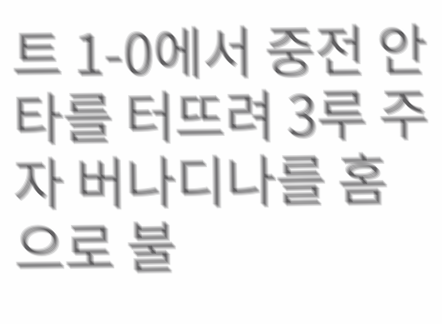트 1-0에서 중전 안타를 터뜨려 3루 주자 버나디나를 홈으로 불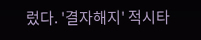렀다. '결자해지' 적시타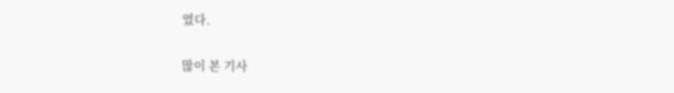였다.

많이 본 기사